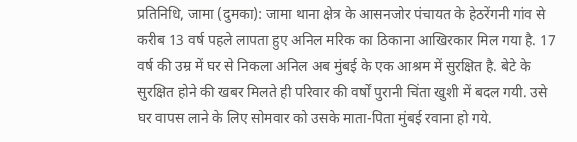प्रतिनिधि, जामा (दुमका): जामा थाना क्षेत्र के आसनजोर पंचायत के हेठरेंगनी गांव से करीब 13 वर्ष पहले लापता हुए अनिल मरिक का ठिकाना आखिरकार मिल गया है. 17 वर्ष की उम्र में घर से निकला अनिल अब मुंबई के एक आश्रम में सुरक्षित है. बेटे के सुरक्षित होने की खबर मिलते ही परिवार की वर्षों पुरानी चिंता खुशी में बदल गयी. उसे घर वापस लाने के लिए सोमवार को उसके माता-पिता मुंबई रवाना हो गये.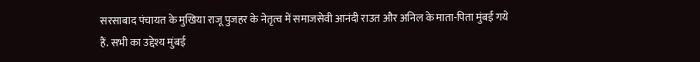सरसाबाद पंचायत के मुखिया राजू पुजहर के नेतृत्व में समाजसेवी आनंदी राउत और अनिल के माता-पिता मुंबई गये हैं. सभी का उद्देश्य मुंबई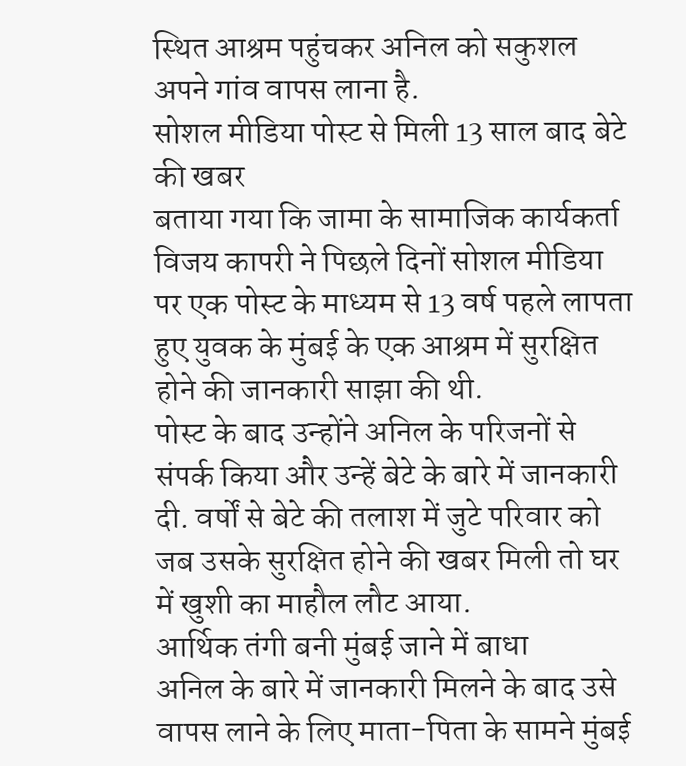स्थित आश्रम पहुंचकर अनिल को सकुशल अपने गांव वापस लाना है.
सोशल मीडिया पोस्ट से मिली 13 साल बाद बेटे की खबर
बताया गया कि जामा के सामाजिक कार्यकर्ता विजय कापरी ने पिछले दिनों सोशल मीडिया पर एक पोस्ट के माध्यम से 13 वर्ष पहले लापता हुए युवक के मुंबई के एक आश्रम में सुरक्षित होने की जानकारी साझा की थी.
पोस्ट के बाद उन्होंने अनिल के परिजनों से संपर्क किया और उन्हें बेटे के बारे में जानकारी दी. वर्षों से बेटे की तलाश में जुटे परिवार को जब उसके सुरक्षित होने की खबर मिली तो घर में खुशी का माहौल लौट आया.
आर्थिक तंगी बनी मुंबई जाने में बाधा
अनिल के बारे में जानकारी मिलने के बाद उसे वापस लाने के लिए माता-पिता के सामने मुंबई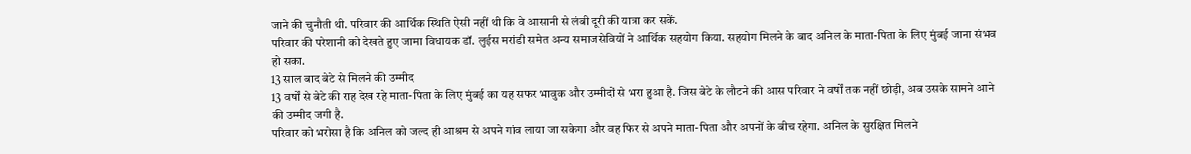जाने की चुनौती थी. परिवार की आर्थिक स्थिति ऐसी नहीं थी कि वे आसानी से लंबी दूरी की यात्रा कर सकें.
परिवार की परेशानी को देखते हुए जामा विधायक डॉ. लुईस मरांडी समेत अन्य समाजसेवियों ने आर्थिक सहयोग किया. सहयोग मिलने के बाद अनिल के माता-पिता के लिए मुंबई जाना संभव हो सका.
13 साल बाद बेटे से मिलने की उम्मीद
13 वर्षों से बेटे की राह देख रहे माता-पिता के लिए मुंबई का यह सफर भावुक और उम्मीदों से भरा हुआ है. जिस बेटे के लौटने की आस परिवार ने वर्षों तक नहीं छोड़ी, अब उसके सामने आने की उम्मीद जगी है.
परिवार को भरोसा है कि अनिल को जल्द ही आश्रम से अपने गांव लाया जा सकेगा और वह फिर से अपने माता-पिता और अपनों के बीच रहेगा. अनिल के सुरक्षित मिलने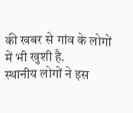की खबर से गांव के लोगों में भी खुशी है.
स्थानीय लोगों ने इस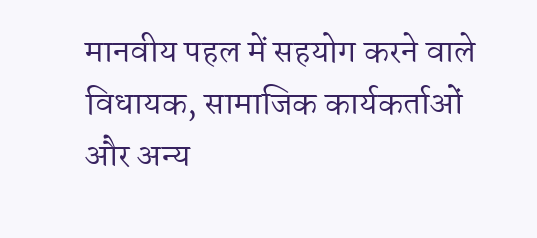मानवीय पहल में सहयोग करने वाले विधायक, सामाजिक कार्यकर्ताओं और अन्य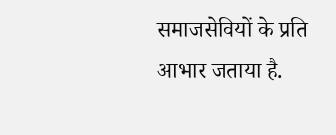समाजसेवियों के प्रति आभार जताया है.